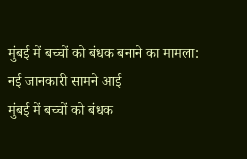मुंबई में बच्चों को बंधक बनाने का मामला: नई जानकारी सामने आई
मुंबई में बच्चों को बंधक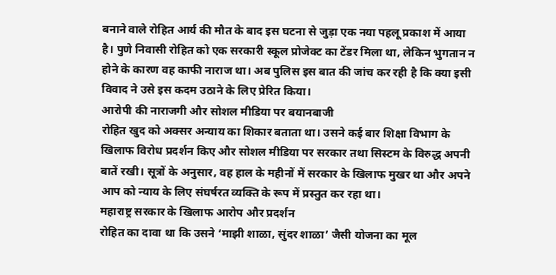बनाने वाले रोहित आर्य की मौत के बाद इस घटना से जुड़ा एक नया पहलू प्रकाश में आया है। पुणे निवासी रोहित को एक सरकारी स्कूल प्रोजेक्ट का टेंडर मिला था, लेकिन भुगतान न होने के कारण वह काफी नाराज था। अब पुलिस इस बात की जांच कर रही है कि क्या इसी विवाद ने उसे इस कदम उठाने के लिए प्रेरित किया।
आरोपी की नाराजगी और सोशल मीडिया पर बयानबाजी
रोहित खुद को अक्सर अन्याय का शिकार बताता था। उसने कई बार शिक्षा विभाग के खिलाफ विरोध प्रदर्शन किए और सोशल मीडिया पर सरकार तथा सिस्टम के विरुद्ध अपनी बातें रखी। सूत्रों के अनुसार, वह हाल के महीनों में सरकार के खिलाफ मुखर था और अपने आप को न्याय के लिए संघर्षरत व्यक्ति के रूप में प्रस्तुत कर रहा था।
महाराष्ट्र सरकार के खिलाफ आरोप और प्रदर्शन
रोहित का दावा था कि उसने ‘माझी शाळा, सुंदर शाळा’ जैसी योजना का मूल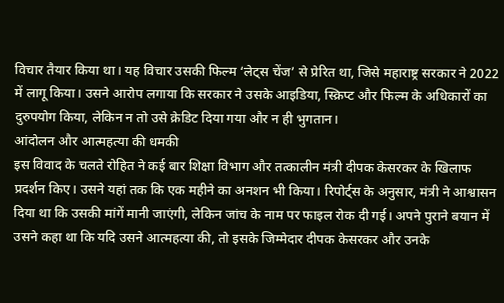विचार तैयार किया था। यह विचार उसकी फिल्म ‘लेट्स चेंज’ से प्रेरित था, जिसे महाराष्ट्र सरकार ने 2022 में लागू किया। उसने आरोप लगाया कि सरकार ने उसके आइडिया, स्क्रिप्ट और फिल्म के अधिकारों का दुरुपयोग किया, लेकिन न तो उसे क्रेडिट दिया गया और न ही भुगतान।
आंदोलन और आत्महत्या की धमकी
इस विवाद के चलते रोहित ने कई बार शिक्षा विभाग और तत्कालीन मंत्री दीपक केसरकर के खिलाफ प्रदर्शन किए। उसने यहां तक कि एक महीने का अनशन भी किया। रिपोर्ट्स के अनुसार, मंत्री ने आश्वासन दिया था कि उसकी मांगें मानी जाएंगी, लेकिन जांच के नाम पर फाइल रोक दी गई। अपने पुराने बयान में उसने कहा था कि यदि उसने आत्महत्या की, तो इसके जिम्मेदार दीपक केसरकर और उनके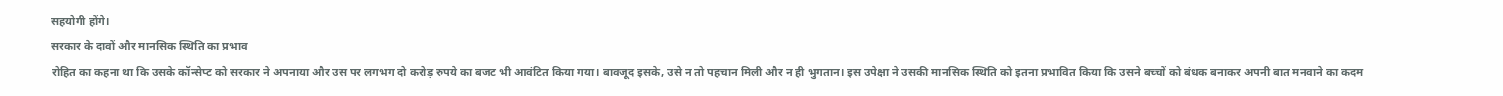सहयोगी होंगे।
सरकार के दावों और मानसिक स्थिति का प्रभाव
रोहित का कहना था कि उसके कॉन्सेप्ट को सरकार ने अपनाया और उस पर लगभग दो करोड़ रुपये का बजट भी आवंटित किया गया। बावजूद इसके, उसे न तो पहचान मिली और न ही भुगतान। इस उपेक्षा ने उसकी मानसिक स्थिति को इतना प्रभावित किया कि उसने बच्चों को बंधक बनाकर अपनी बात मनवाने का कदम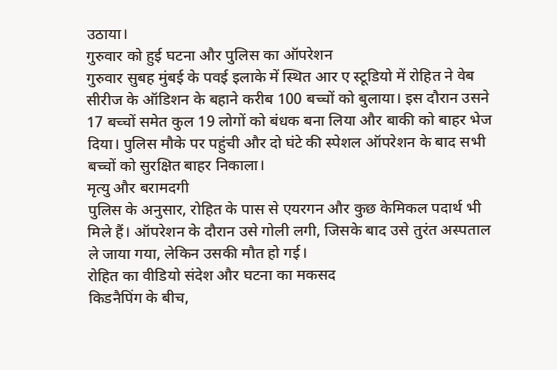उठाया।
गुरुवार को हुई घटना और पुलिस का ऑपरेशन
गुरुवार सुबह मुंबई के पवई इलाके में स्थित आर ए स्टूडियो में रोहित ने वेब सीरीज के ऑडिशन के बहाने करीब 100 बच्चों को बुलाया। इस दौरान उसने 17 बच्चों समेत कुल 19 लोगों को बंधक बना लिया और बाकी को बाहर भेज दिया। पुलिस मौके पर पहुंची और दो घंटे की स्पेशल ऑपरेशन के बाद सभी बच्चों को सुरक्षित बाहर निकाला।
मृत्यु और बरामदगी
पुलिस के अनुसार, रोहित के पास से एयरगन और कुछ केमिकल पदार्थ भी मिले हैं। ऑपरेशन के दौरान उसे गोली लगी, जिसके बाद उसे तुरंत अस्पताल ले जाया गया, लेकिन उसकी मौत हो गई।
रोहित का वीडियो संदेश और घटना का मकसद
किडनैपिंग के बीच,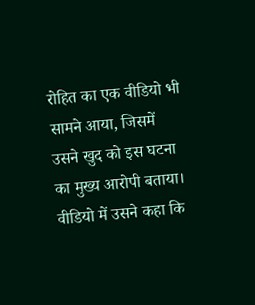रोहित का एक वीडियो भी सामने आया, जिसमें उसने खुद को इस घटना का मुख्य आरोपी बताया। वीडियो में उसने कहा कि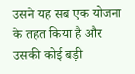उसने यह सब एक योजना के तहत किया है और उसकी कोई बड़ी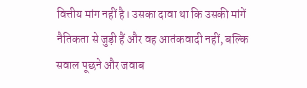वित्तीय मांग नहीं है। उसका दावा था कि उसकी मांगें नैतिकता से जुड़ी हैं और वह आतंकवादी नहीं, बल्कि सवाल पूछने और जवाब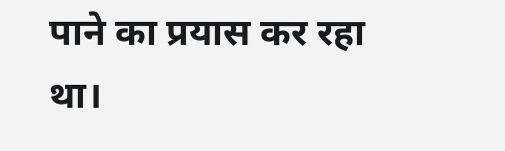पाने का प्रयास कर रहा था।